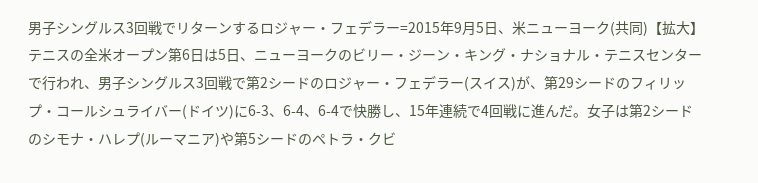男子シングルス3回戦でリターンするロジャー・フェデラー=2015年9月5日、米ニューヨーク(共同)【拡大】
テニスの全米オープン第6日は5日、ニューヨークのビリー・ジーン・キング・ナショナル・テニスセンターで行われ、男子シングルス3回戦で第2シードのロジャー・フェデラー(スイス)が、第29シードのフィリップ・コールシュライバー(ドイツ)に6-3、6-4、6-4で快勝し、15年連続で4回戦に進んだ。女子は第2シードのシモナ・ハレプ(ルーマニア)や第5シードのペトラ・クビ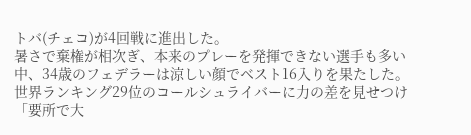トバ(チェコ)が4回戦に進出した。
暑さで棄権が相次ぎ、本来のプレーを発揮できない選手も多い中、34歳のフェデラーは涼しい顔でベスト16入りを果たした。世界ランキング29位のコールシュライバーに力の差を見せつけ「要所で大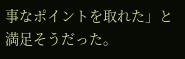事なポイントを取れた」と満足そうだった。